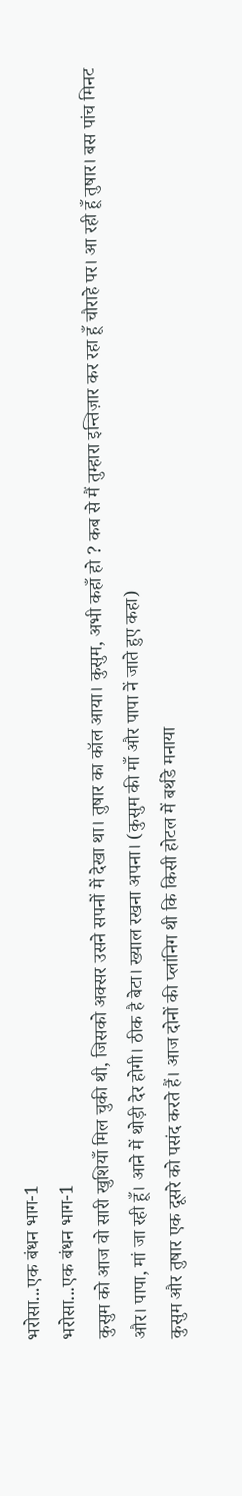भरोसा...एक बंधन भाग-1
भरोसा...एक बंधन भाग-1
कुसुम को आज वो सारी खुशियाँ मिल चुकी थी, जिसको अक्सर उसने सपनों में देखा था। तुषार का कॉल आया। कुसुम, अभी कहाँ हो ? कब से मैं तुम्हारा इन्तिज़ार कर रहा हूँ चौराहे पर। आ रही हूँ तुषार। बस पांच मिनट और। पापा, मां जा रही हूँ। आने में थोड़ी देर होगी। ठीक है बेटा। ख्याल रखना अपना। (कुसुम की माँ और पापा नें जाते हुए कहा)
कुसुम और तुषार एक दूसरे को पसंद करते हैं। आज दोनों की प्लांनिग थी कि किसी होटल में बर्थडे मनाया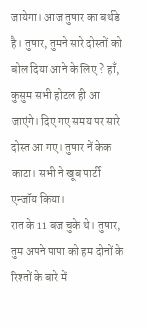जायेगा। आज तुषार का बर्थडे है। तुषार, तुमने सारे दोस्तों को बोल दिया आने के लिए ? हाँ, कुसुम सभी होटल ही आ जाएंगे। दिए गए समय पर सारे दोस्त आ गए। तुषार नें केक काटा। सभी ने खूब पार्टी एन्जॉय किया।
रात के 11 बज चुके थे। तुषार, तुम अपने पापा को हम दोनों के रिश्तों के बारे में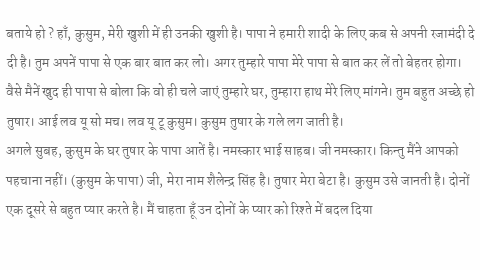बताये हो ? हाँ, कुसुम, मेरी खुशी में ही उनकी खुशी है। पापा ने हमारी शादी के लिए कब से अपनी रजामंदी दे दी है। तुम अपनें पापा से एक बार बात कर लो। अगर तुम्हारे पापा मेरे पापा से बात कर लें तो बेहतर होगा। वैसे मैनें खुद ही पापा से बोला कि वो ही चले जाएं तुम्हारे घर, तुम्हारा हाथ मेरे लिए मांगने। तुम बहुत अच्छे हो तुषार। आई लव यू सो मच। लव यू टू कुसुम। कुसुम तुषार के गले लग जाती है।
अगले सुबह, कुसुम के घर तुषार के पापा आतें है। नमस्कार भाई साहब। जी नमस्कार। किन्तु मैंने आपको पहचाना नहीं। (कुसुम के पापा) जी, मेरा नाम शैलेन्द्र सिंह है। तुषार मेरा बेटा है। कुसुम उसे जानती है। दोनों एक दूसरे से बहुत प्यार करते है। मैं चाहता हूँ उन दोनों के प्यार को रिश्ते में बदल दिया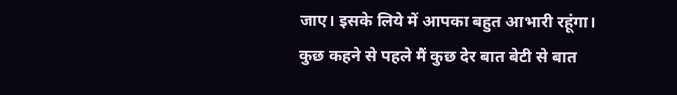जाए। इसके लिये में आपका बहुत आभारी रहूंगा।
कुछ कहने से पहले मैं कुछ देर बात बेटी से बात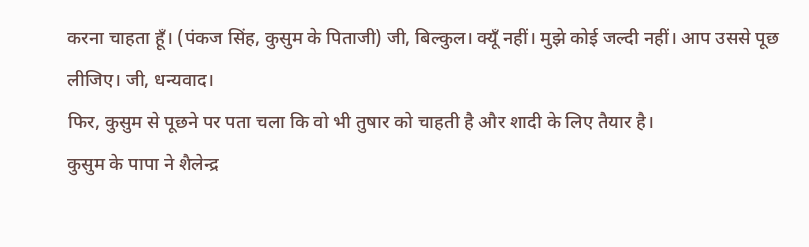करना चाहता हूँ। (पंकज सिंह, कुसुम के पिताजी) जी, बिल्कुल। क्यूँ नहीं। मुझे कोई जल्दी नहीं। आप उससे पूछ लीजिए। जी, धन्यवाद।
फिर, कुसुम से पूछने पर पता चला कि वो भी तुषार को चाहती है और शादी के लिए तैयार है।
कुसुम के पापा ने शैलेन्द्र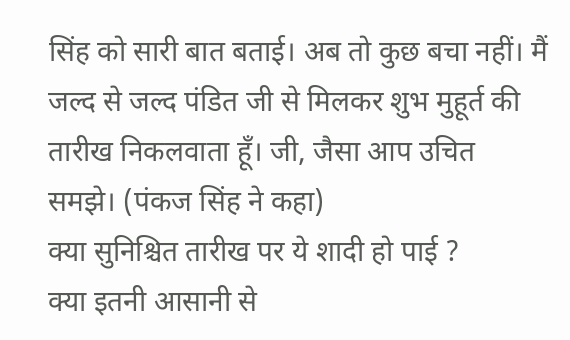सिंह को सारी बात बताई। अब तो कुछ बचा नहीं। मैं जल्द से जल्द पंडित जी से मिलकर शुभ मुहूर्त की तारीख निकलवाता हूँ। जी, जैसा आप उचित समझे। (पंकज सिंह ने कहा)
क्या सुनिश्चित तारीख पर ये शादी हो पाई ?
क्या इतनी आसानी से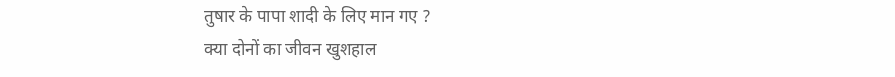तुषार के पापा शादी के लिए मान गए ?
क्या दोनों का जीवन खुशहाल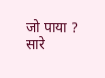जो पाया ?
सारे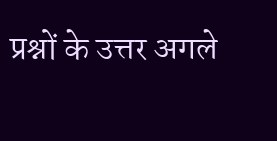प्रश्नों के उत्तर अगले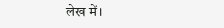लेख में।